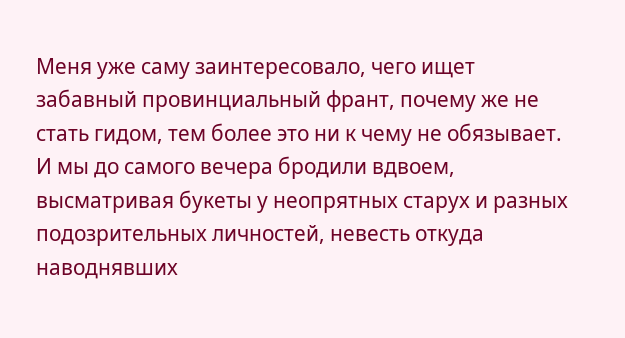Меня уже саму заинтересовало, чего ищет забавный провинциальный франт, почему же не стать гидом, тем более это ни к чему не обязывает. И мы до самого вечера бродили вдвоем, высматривая букеты у неопрятных старух и разных подозрительных личностей, невесть откуда наводнявших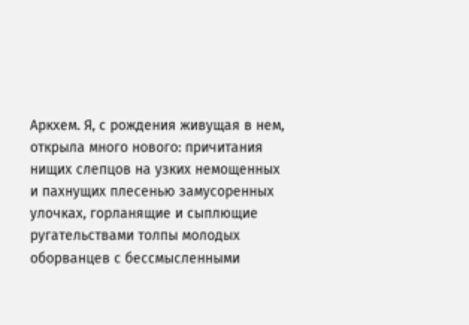Аркхем. Я, с рождения живущая в нем, открыла много нового: причитания нищих слепцов на узких немощенных и пахнущих плесенью замусоренных улочках, горланящие и сыплющие ругательствами толпы молодых оборванцев с бессмысленными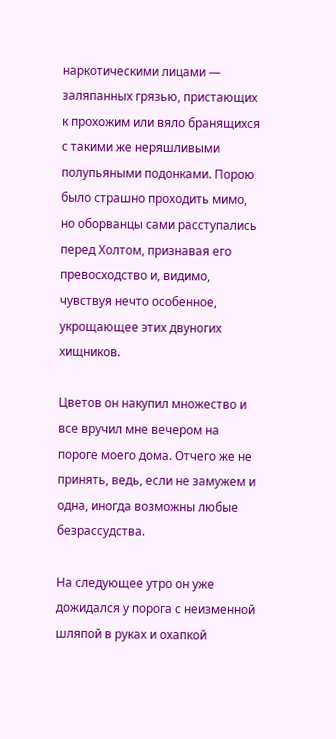наркотическими лицами — заляпанных грязью, пристающих к прохожим или вяло бранящихся с такими же неряшливыми полупьяными подонками. Порою было страшно проходить мимо, но оборванцы сами расступались перед Холтом, признавая его превосходство и, видимо, чувствуя нечто особенное, укрощающее этих двуногих хищников.

Цветов он накупил множество и все вручил мне вечером на пороге моего дома. Отчего же не принять, ведь, если не замужем и одна, иногда возможны любые безрассудства.

На следующее утро он уже дожидался у порога с неизменной шляпой в руках и охапкой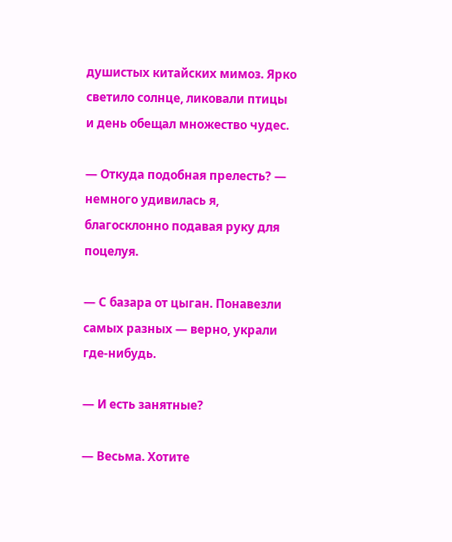душистых китайских мимоз. Ярко светило солнце, ликовали птицы и день обещал множество чудес.

— Откуда подобная прелесть? — немного удивилась я, благосклонно подавая руку для поцелуя.

— С базара от цыган. Понавезли самых разных — верно, украли где-нибудь.

— И есть занятные?

— Весьма. Хотите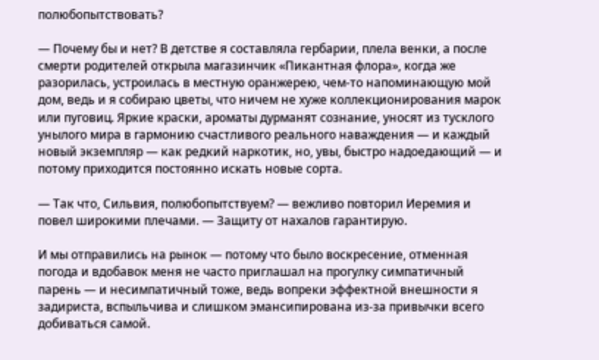полюбопытствовать?

— Почему бы и нет? В детстве я составляла гербарии, плела венки, а после смерти родителей открыла магазинчик «Пикантная флора», когда же разорилась, устроилась в местную оранжерею, чем-то напоминающую мой дом, ведь и я собираю цветы, что ничем не хуже коллекционирования марок или пуговиц. Яркие краски, ароматы дурманят сознание, уносят из тусклого унылого мира в гармонию счастливого реального наваждения — и каждый новый экземпляр — как редкий наркотик, но, увы, быстро надоедающий — и потому приходится постоянно искать новые сорта.

— Так что, Сильвия, полюбопытствуем? — вежливо повторил Иеремия и повел широкими плечами. — Защиту от нахалов гарантирую.

И мы отправились на рынок — потому что было воскресение, отменная погода и вдобавок меня не часто приглашал на прогулку симпатичный парень — и несимпатичный тоже, ведь вопреки эффектной внешности я задириста, вспыльчива и слишком эмансипирована из-за привычки всего добиваться самой.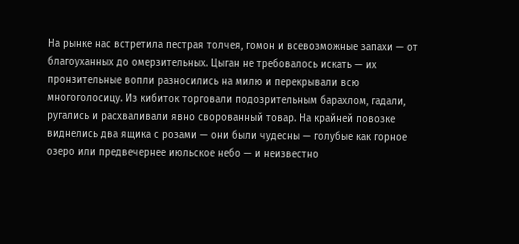На рынке нас встретила пестрая толчея, гомон и всевозможные запахи — от благоуханных до омерзительных. Цыган не требовалось искать — их пронзительные вопли разносились на милю и перекрывали всю многоголосицу. Из кибиток торговали подозрительным барахлом, гадали, ругались и расхваливали явно сворованный товар. На крайней повозке виднелись два ящика с розами — они были чудесны — голубые как горное озеро или предвечернее июльское небо — и неизвестно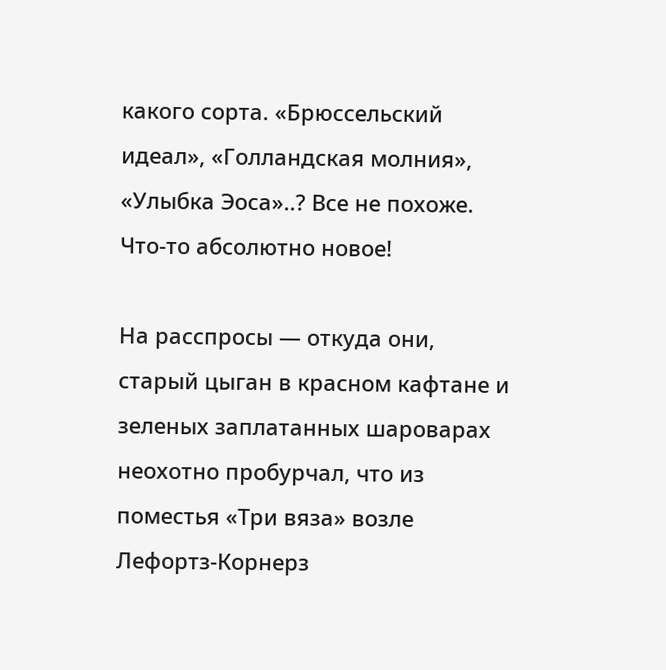какого сорта. «Брюссельский идеал», «Голландская молния», «Улыбка Эоса»..? Все не похоже. Что-то абсолютно новое!

На расспросы — откуда они, старый цыган в красном кафтане и зеленых заплатанных шароварах неохотно пробурчал, что из поместья «Три вяза» возле Лефортз-Корнерз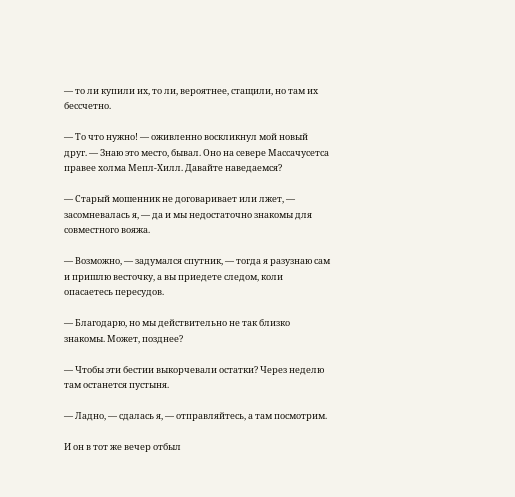— то ли купили их, то ли, вероятнее, стащили, но там их бессчетно.

— То что нужно! — оживленно воскликнул мой новый друг. — Знаю это место, бывал. Оно на севере Массачусетса правее холма Мепл-Хилл. Давайте наведаемся?

— Старый мошенник не договаривает или лжет, — засомневалась я, — да и мы недостаточно знакомы для совместного вояжа.

— Возможно, — задумался спутник, — тогда я разузнаю сам и пришлю весточку, а вы приедете следом, коли опасаетесь пересудов.

— Благодарю, но мы действительно не так близко знакомы. Может, позднее?

— Чтобы эти бестии выкорчевали остатки? Через неделю там останется пустыня.

— Ладно, — сдалась я, — отправляйтесь, а там посмотрим.

И он в тот же вечер отбыл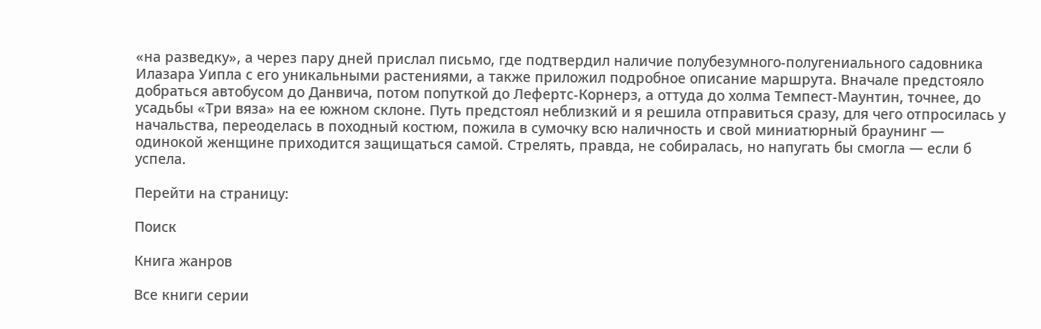«на разведку», а через пару дней прислал письмо, где подтвердил наличие полубезумного-полугениального садовника Илазара Уипла с его уникальными растениями, а также приложил подробное описание маршрута. Вначале предстояло добраться автобусом до Данвича, потом попуткой до Лефертс-Корнерз, а оттуда до холма Темпест-Маунтин, точнее, до усадьбы «Три вяза» на ее южном склоне. Путь предстоял неблизкий и я решила отправиться сразу, для чего отпросилась у начальства, переоделась в походный костюм, пожила в сумочку всю наличность и свой миниатюрный браунинг — одинокой женщине приходится защищаться самой. Стрелять, правда, не собиралась, но напугать бы смогла — если б успела.

Перейти на страницу:

Поиск

Книга жанров

Все книги серии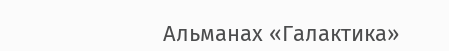Альманах «Галактика»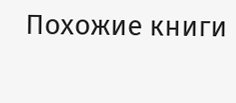Похожие книги